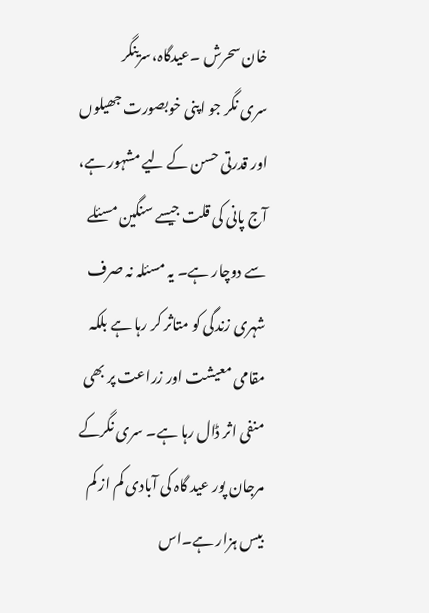خان سحرش ۔عیدگاہ،سرینگر
سری نگر جو اپنی خوبصورت جھیلوں اور قدرتی حسن کے لیے مشہور ہے، آج پانی کی قلت جیسے سنگین مسئلے سے دوچار ہے۔ یہ مسئلہ نہ صرف شہری زندگی کو متاثر کر رہا ہے بلکہ مقامی معیشت اور زراعت پر بھی منفی اثر ڈال رہا ہے۔ سری نگرکے مرجان پور عید گاہ کی آبادی کم از کم بیس ہزار ہے۔اس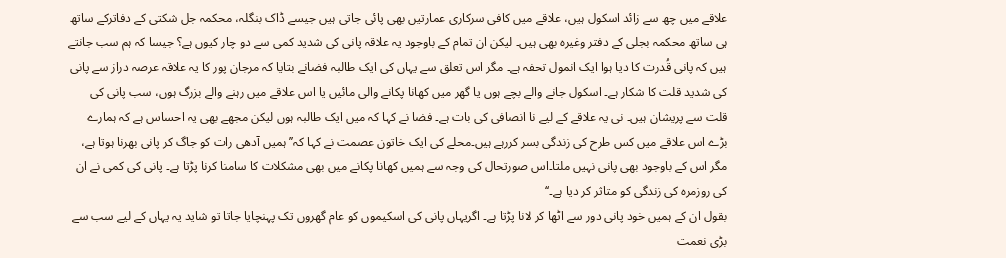علاقے میں چھ سے زائد اسکول ہیں، علاقے میں کافی سرکاری عمارتیں بھی پائی جاتی ہیں جیسے ڈاک بنگلہ، محکمہ جل شکتی کے دفاترکے ساتھ ہی ساتھ محکمہ بجلی کے دفتر وغیرہ بھی ہیں۔ لیکن ان تمام کے باوجود یہ علاقہ پانی کی شدید کمی سے دو چار کیوں ہے؟ جیسا کہ ہم سب جانتے ہیں کہ پانی قُدرت کا دیا ہوا ایک انمول تحفہ ہے۔ مگر اس تعلق سے یہاں کی ایک طالبہ فضانے بتایا کہ مرجان پور کا یہ علاقہ عرصہ دراز سے پانی کی شدید قلت کا شکار ہے۔ اسکول جانے والے بچے ہوں یا گھر میں کھانا پکانے والی مائیں یا اس علاقے میں رہنے والے بزرگ ہوں، سب پانی کی قلت سے پریشان ہیں۔ نی یہ علاقے کے لیے نا انصافی کی بات ہے۔ فضا نے کہا کہ میں ایک طالبہ ہوں لیکن مجھے بھی یہ احساس ہے کہ ہمارے بڑے اس علاقے میں کس طرح کی زندگی بسر کررہے ہیں۔محلے کی ایک خاتون عصمت نے کہا کہ’’ہمیں آدھی رات کو جاگ کر پانی بھرنا ہوتا ہے، مگر اس کے باوجود بھی پانی نہیں ملتا۔اس صورتحال کی وجہ سے ہمیں کھانا پکانے میں بھی مشکلات کا سامنا کرنا پڑتا ہے۔ پانی کی کمی نے ان کی روزمرہ کی زندگی کو متاثر کر دیا ہے۔‘‘
بقول ان کے ہمیں خود پانی دور سے اٹھا کر لانا پڑتا ہے۔ اگریہاں پانی کی اسکیموں کو عام گھروں تک پہنچایا جاتا تو شاید یہ یہاں کے لیے سب سے بڑی نعمت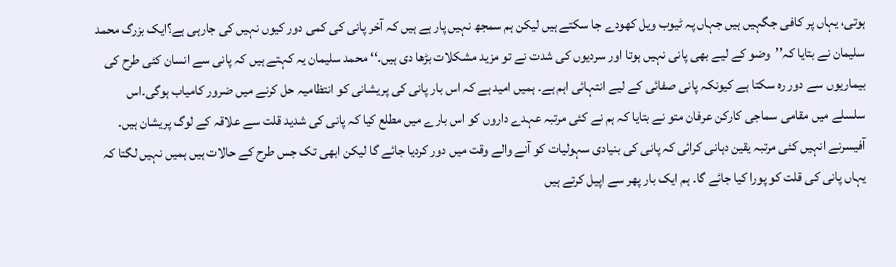ہوتی، یہاں پر کافی جگہیں ہیں جہاں پہ ٹیوب ویل کھودے جا سکتے ہیں لیکن ہم سمجھ نہیں پار ہے ہیں کہ آخر پانی کی کمی دور کیوں نہیں کی جارہی ہے؟ایک بزرگ محمد سلیمان نے بتایا کہ’’وضو کے لیے بھی پانی نہیں ہوتا اور سردیوں کی شدت نے تو مزید مشکلات بڑھا دی ہیں۔‘‘ محمد سلیمان یہ کہتے ہیں کہ پانی سے انسان کئی طرح کی بیماریوں سے دور رہ سکتا ہے کیونکہ پانی صفائی کے لیے انتہائی اہم ہے۔ ہمیں امید ہے کہ اس بار پانی کی پریشانی کو انتظامیہ حل کرنے میں ضرور کامیاب ہوگی۔اس سلسلے میں مقامی سماجی کارکن عرفان متو نے بتایا کہ ہم نے کئی مرتبہ عہدے داروں کو اس بارے میں مطلع کیا کہ پانی کی شدید قلت سے علاقہ کے لوگ پریشان ہیں۔ آفیسرنے انہیں کئی مرتبہ یقین دہانی کرائی کہ پانی کی بنیادی سہولیات کو آنے والے وقت میں دور کردیا جائے گا لیکن ابھی تک جس طرح کے حالات ہیں ہمیں نہیں لگتا کہ یہاں پانی کی قلت کو پورا کیا جائے گا۔ ہم ایک بار پھر سے اپیل کرتے ہیں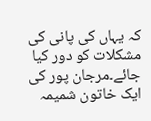کہ یہاں کی پانی کی مشکلات کو دور کیا جائے۔مرجان پور کی ایک خاتون شمیمہ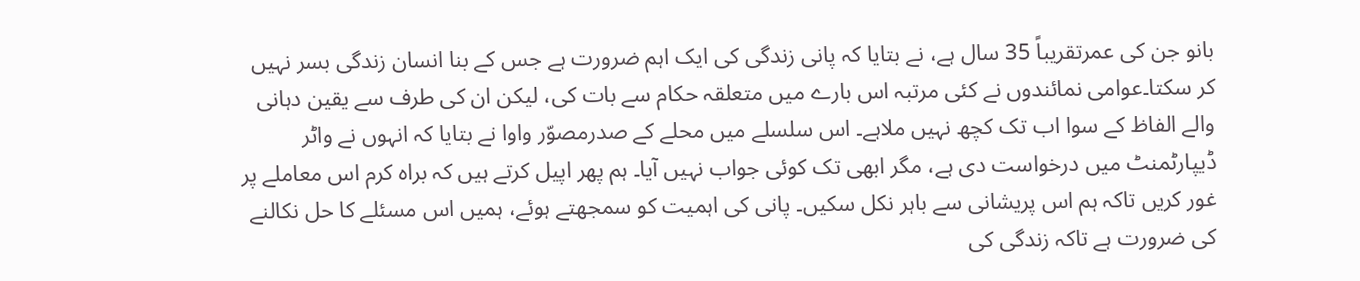بانو جن کی عمرتقریباً 35 سال ہے، نے بتایا کہ پانی زندگی کی ایک اہم ضرورت ہے جس کے بنا انسان زندگی بسر نہیں کر سکتا۔عوامی نمائندوں نے کئی مرتبہ اس بارے میں متعلقہ حکام سے بات کی، لیکن ان کی طرف سے یقین دہانی والے الفاظ کے سوا اب تک کچھ نہیں ملاہے۔ اس سلسلے میں محلے کے صدرمصوّر واوا نے بتایا کہ انہوں نے واٹر ڈیپارٹمنٹ میں درخواست دی ہے، مگر ابھی تک کوئی جواب نہیں آیا۔ ہم پھر اپیل کرتے ہیں کہ براہ کرم اس معاملے پر غور کریں تاکہ ہم اس پریشانی سے باہر نکل سکیں۔ پانی کی اہمیت کو سمجھتے ہوئے، ہمیں اس مسئلے کا حل نکالنے کی ضرورت ہے تاکہ زندگی کی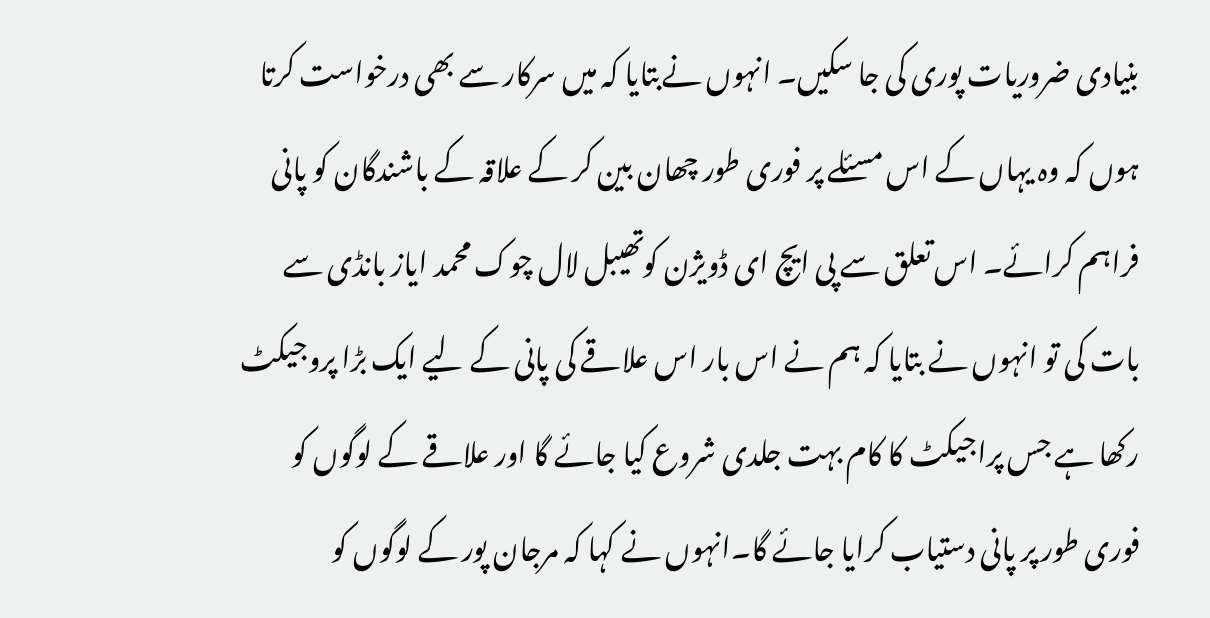بنیادی ضروریات پوری کی جا سکیں۔ انہوں نےبتایا کہ میں سرکار سے بھی درخواست کرتا ہوں کہ وہ یہاں کے اس مسئلے پر فوری طور چھان بین کر کے علاقہ کے باشندگان کو پانی فراہم کرائے۔ اس تعلق سے پی ایچ ای ڈویژن کوتھیبل لال چوک محمد ایاز بانڈی سے بات کی تو انہوں نے بتایا کہ ہم نے اس بار اس علاقے کی پانی کے لیے ایک بڑا پروجیکٹ رکھا ہے جس پراجیکٹ کا کام بہت جلدی شروع کیا جائے گا اور علاقے کے لوگوں کو فوری طور پر پانی دستیاب کرایا جائے گا۔انہوں نے کہا کہ مرجان پور کے لوگوں کو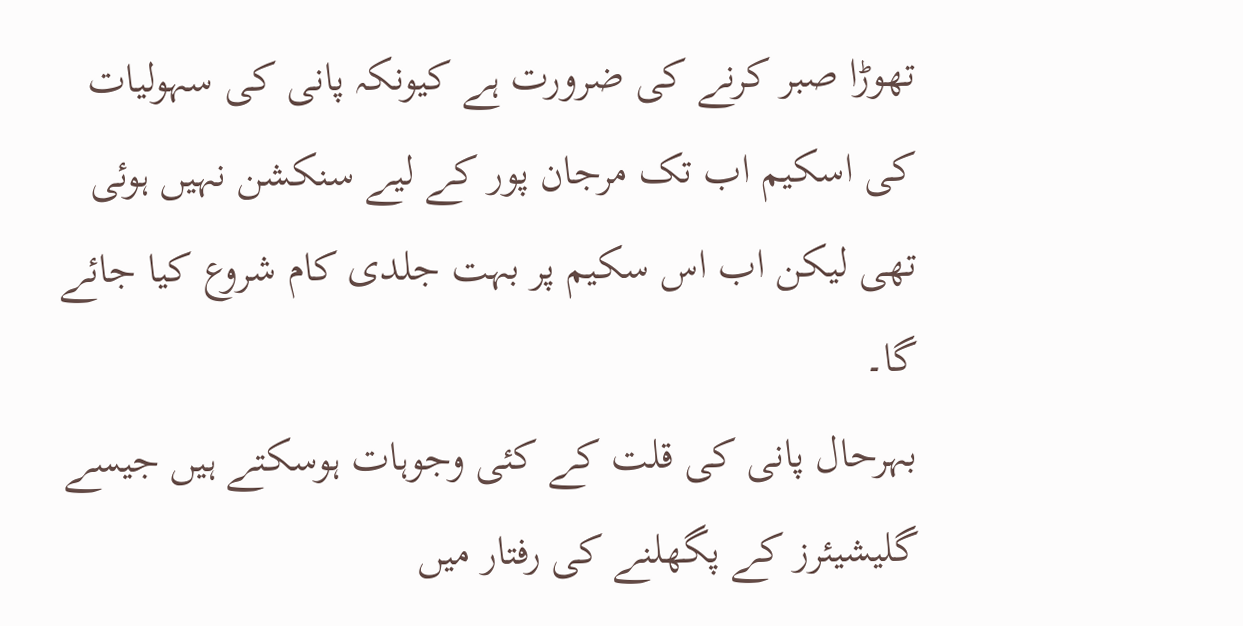تھوڑا صبر کرنے کی ضرورت ہے کیونکہ پانی کی سہولیات کی اسکیم اب تک مرجان پور کے لیے سنکشن نہیں ہوئی تھی لیکن اب اس سکیم پر بہت جلدی کام شروع کیا جائے گا۔
بہرحال پانی کی قلت کے کئی وجوہات ہوسکتے ہیں جیسے گلیشیئرز کے پگھلنے کی رفتار میں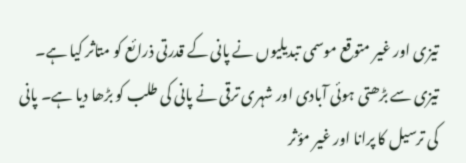تیزی اور غیر متوقع موسمی تبدیلیوں نے پانی کے قدرتی ذرائع کو متاثر کیا ہے۔ تیزی سے بڑھتی ہوئی آبادی اور شہری ترقی نے پانی کی طلب کو بڑھا دیا ہے۔ پانی کی ترسیل کا پرانا اور غیر مؤثر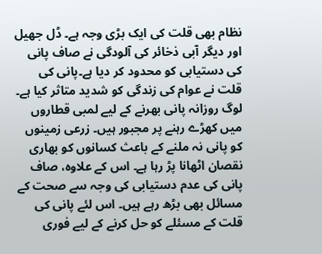نظام بھی قلت کی ایک بڑی وجہ ہے۔ ڈل جھیل اور دیگر آبی ذخائر کی آلودگی نے صاف پانی کی دستیابی کو محدود کر دیا ہے۔پانی کی قلت نے عوام کی زندگی کو شدید متاثر کیا ہے۔ لوگ روزانہ پانی بھرنے کے لیے لمبی قطاروں میں کھڑے رہنے پر مجبور ہیں۔ زرعی زمینوں کو پانی نہ ملنے کے باعث کسانوں کو بھاری نقصان اٹھانا پڑ رہا ہے۔ اس کے علاوہ، صاف پانی کی عدم دستیابی کی وجہ سے صحت کے مسائل بھی بڑھ رہے ہیں۔ اس لئے پانی کی قلت کے مسئلے کو حل کرنے کے لیے فوری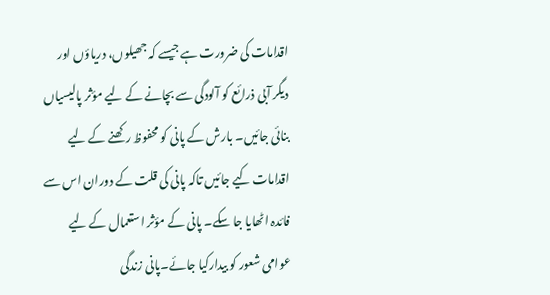اقدامات کی ضرورت ہے جیسے کہ جھیلوں، دریاؤں اور دیگر آبی ذرائع کو آلودگی سے بچانے کے لیے مؤثر پالیسیاں بنائی جائیں۔ بارش کے پانی کو محفوظ رکھنے کے لیے اقدامات کیے جائیں تاکہ پانی کی قلت کے دوران اس سے فائدہ اٹھایا جا سکے۔ پانی کے مؤثر استعمال کے لیے عوامی شعور کو بیدارکیا جائے۔پانی زندگی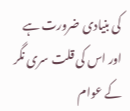کی بنیادی ضرورت ہے اور اس کی قلت سری نگر کے عوام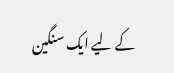کے لیے ایک سنگین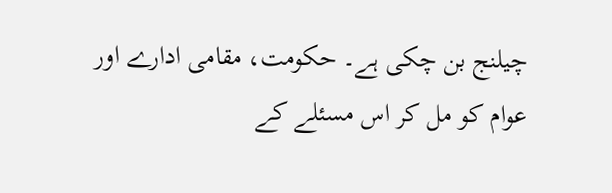چیلنج بن چکی ہے۔ حکومت، مقامی ادارے اور عوام کو مل کر اس مسئلے کے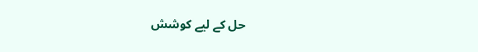حل کے لیے کوشش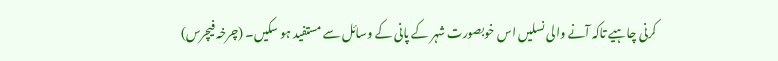کرنی چاہیے تاکہ آنے والی نسلیں اس خوبصورت شہر کے پانی کے وسائل سے مستفید ہو سکیں۔ (چرخہ فیچرس)